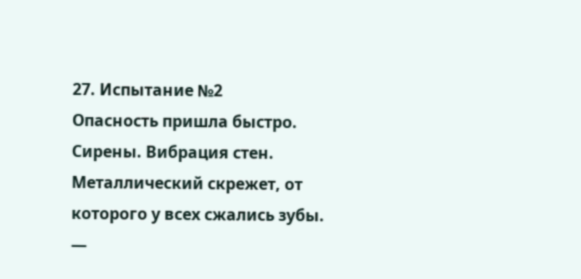27. Испытание №2
Опасность пришла быстро.
Сирены. Вибрация стен. Металлический скрежет, от которого у всех сжались зубы.
—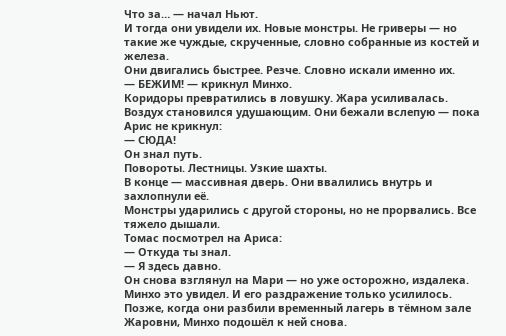Что за… — начал Ньют.
И тогда они увидели их. Новые монстры. Не гриверы — но такие же чуждые, скрученные, словно собранные из костей и железа.
Они двигались быстрее. Резче. Словно искали именно их.
— БЕЖИМ! — крикнул Минхо.
Коридоры превратились в ловушку. Жара усиливалась. Воздух становился удушающим. Они бежали вслепую — пока Арис не крикнул:
— СЮДА!
Он знал путь.
Повороты. Лестницы. Узкие шахты.
В конце — массивная дверь. Они ввалились внутрь и захлопнули её.
Монстры ударились с другой стороны, но не прорвались. Все тяжело дышали.
Томас посмотрел на Ариса:
— Откуда ты знал.
— Я здесь давно.
Он снова взглянул на Мари — но уже осторожно, издалека. Минхо это увидел. И его раздражение только усилилось.
Позже, когда они разбили временный лагерь в тёмном зале Жаровни, Минхо подошёл к ней снова.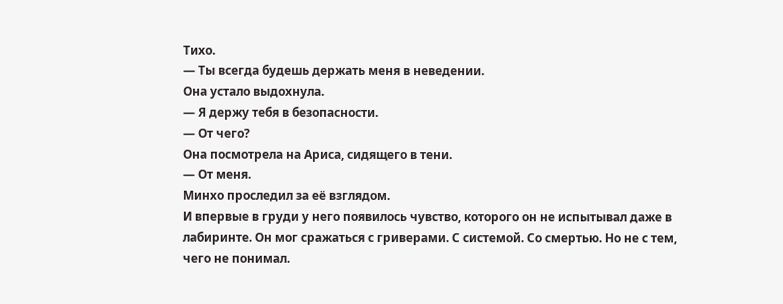Тихо.
— Ты всегда будешь держать меня в неведении.
Она устало выдохнула.
— Я держу тебя в безопасности.
— От чего?
Она посмотрела на Ариса, сидящего в тени.
— От меня.
Минхо проследил за её взглядом.
И впервые в груди у него появилось чувство, которого он не испытывал даже в лабиринте. Он мог сражаться с гриверами. С системой. Со смертью. Но не с тем, чего не понимал.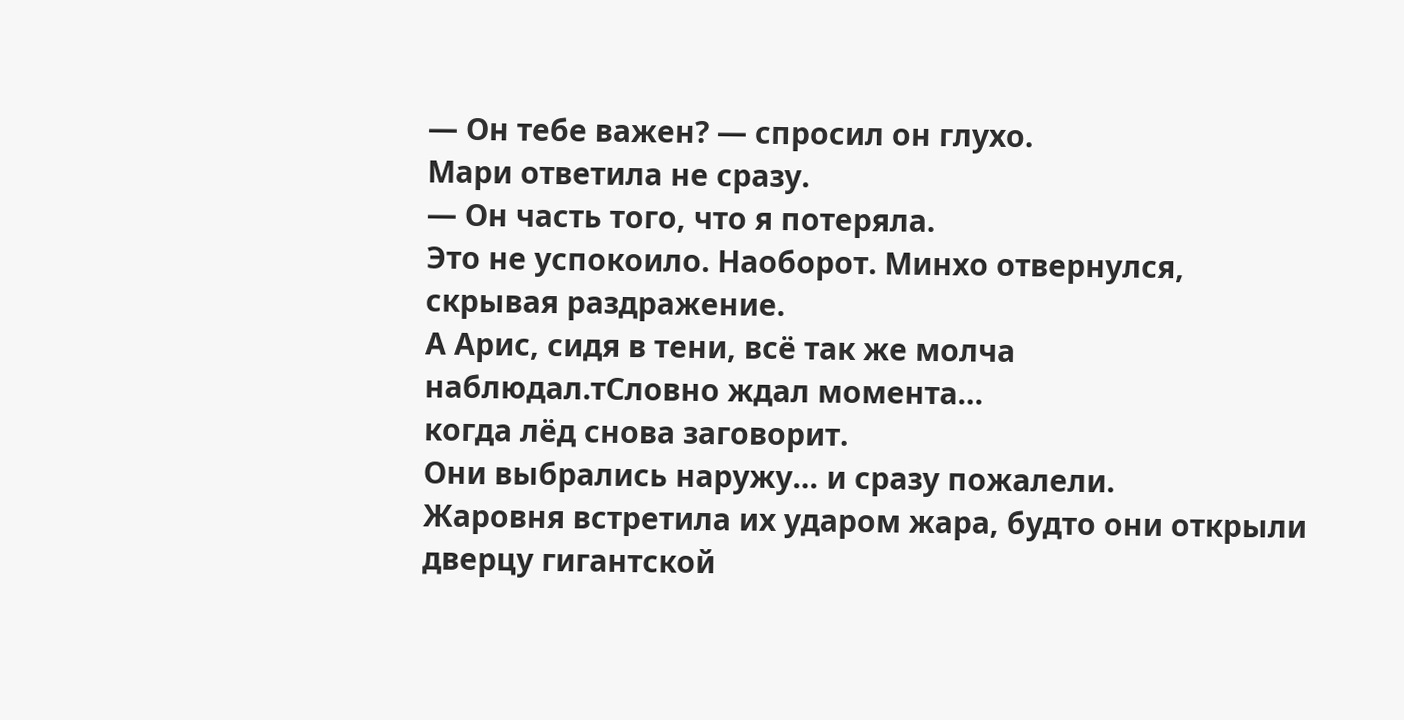— Он тебе важен? — спросил он глухо.
Мари ответила не сразу.
— Он часть того, что я потеряла.
Это не успокоило. Наоборот. Минхо отвернулся, скрывая раздражение.
А Арис, сидя в тени, всё так же молча наблюдал.тСловно ждал момента…
когда лёд снова заговорит.
Они выбрались наружу… и сразу пожалели.
Жаровня встретила их ударом жара, будто они открыли дверцу гигантской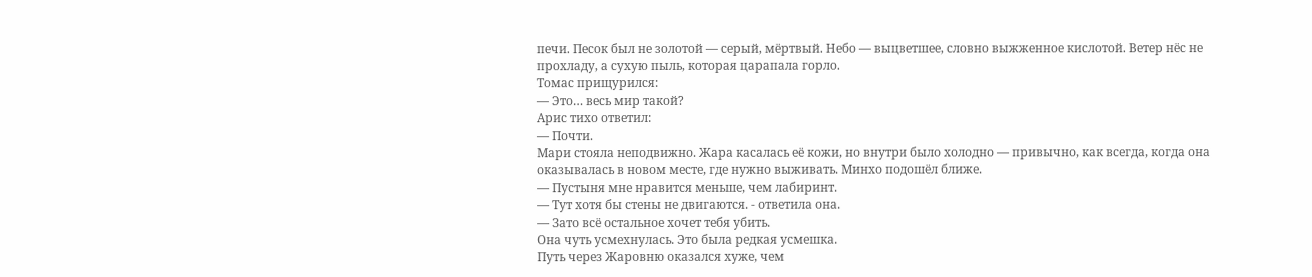печи. Песок был не золотой — серый, мёртвый. Небо — выцветшее, словно выжженное кислотой. Ветер нёс не прохладу, а сухую пыль, которая царапала горло.
Томас прищурился:
— Это… весь мир такой?
Арис тихо ответил:
— Почти.
Мари стояла неподвижно. Жара касалась её кожи, но внутри было холодно — привычно, как всегда, когда она оказывалась в новом месте, где нужно выживать. Минхо подошёл ближе.
— Пустыня мне нравится меньше, чем лабиринт.
— Тут хотя бы стены не двигаются. - ответила она.
— Зато всё остальное хочет тебя убить.
Она чуть усмехнулась. Это была редкая усмешка.
Путь через Жаровню оказался хуже, чем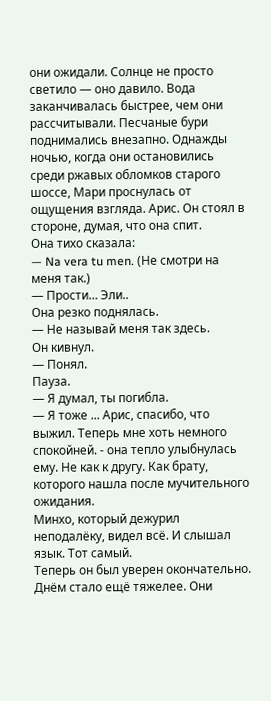они ожидали. Солнце не просто светило — оно давило. Вода заканчивалась быстрее, чем они рассчитывали. Песчаные бури поднимались внезапно. Однажды ночью, когда они остановились среди ржавых обломков старого шоссе, Мари проснулась от ощущения взгляда. Арис. Он стоял в стороне, думая, что она спит.
Она тихо сказала:
— Na vera tu men. (Не смотри на меня так.)
— Прости… Эли..
Она резко поднялась.
— Не называй меня так здесь.
Он кивнул.
— Понял.
Пауза.
— Я думал, ты погибла.
— Я тоже ... Арис, спасибо, что выжил. Теперь мне хоть немного спокойней. - она тепло улыбнулась ему. Не как к другу. Как брату, которого нашла после мучительного ожидания.
Минхо, который дежурил неподалёку, видел всё. И слышал язык. Тот самый.
Теперь он был уверен окончательно.
Днём стало ещё тяжелее. Они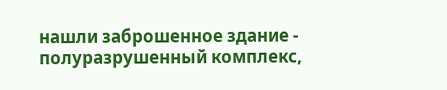нашли заброшенное здание - полуразрушенный комплекс,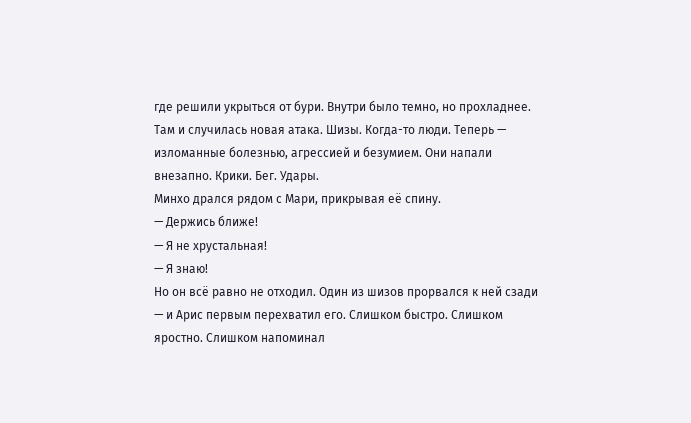где решили укрыться от бури. Внутри было темно, но прохладнее. Там и случилась новая атака. Шизы. Когда-то люди. Теперь — изломанные болезнью, агрессией и безумием. Они напали внезапно. Крики. Бег. Удары.
Минхо дрался рядом с Мари, прикрывая её спину.
— Держись ближе!
— Я не хрустальная!
— Я знаю!
Но он всё равно не отходил. Один из шизов прорвался к ней сзади — и Арис первым перехватил его. Слишком быстро. Слишком яростно. Слишком напоминал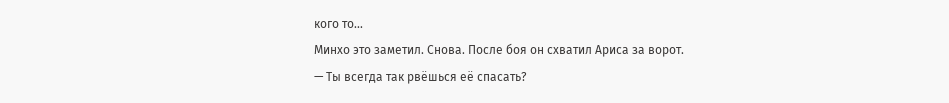кого то...
Минхо это заметил. Снова. После боя он схватил Ариса за ворот.
— Ты всегда так рвёшься её спасать?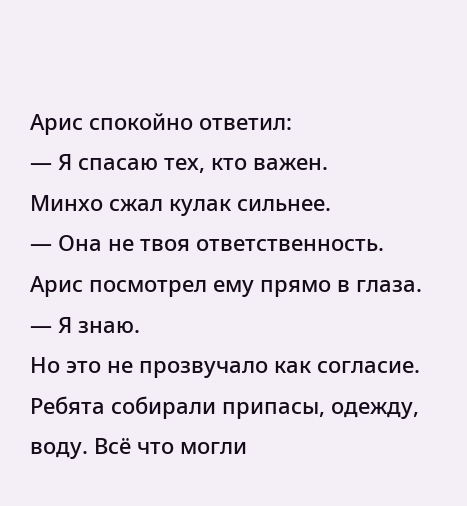Арис спокойно ответил:
— Я спасаю тех, кто важен.
Минхо сжал кулак сильнее.
— Она не твоя ответственность.
Арис посмотрел ему прямо в глаза.
— Я знаю.
Но это не прозвучало как согласие.
Ребята собирали припасы, одежду, воду. Всё что могли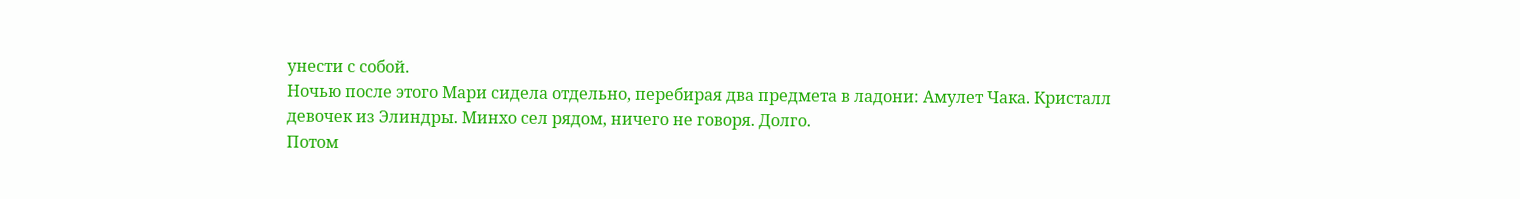унести с собой.
Ночью после этого Мари сидела отдельно, перебирая два предмета в ладони: Амулет Чака. Кристалл девочек из Элиндры. Минхо сел рядом, ничего не говоря. Долго.
Потом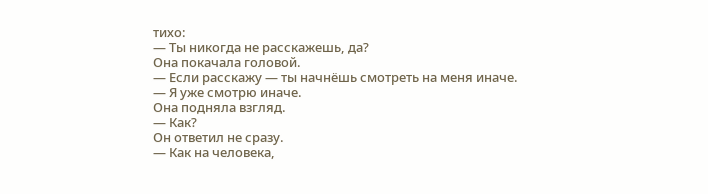тихо:
— Ты никогда не расскажешь, да?
Она покачала головой.
— Если расскажу — ты начнёшь смотреть на меня иначе.
— Я уже смотрю иначе.
Она подняла взгляд.
— Как?
Он ответил не сразу.
— Как на человека,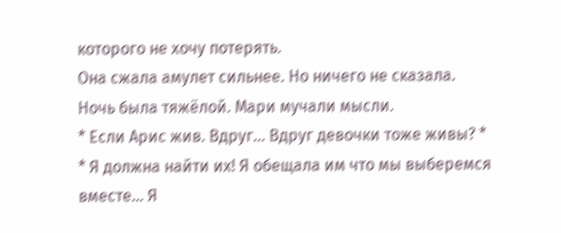которого не хочу потерять.
Она сжала амулет сильнее. Но ничего не сказала.
Ночь была тяжёлой. Мари мучали мысли.
* Если Арис жив. Вдруг... Вдруг девочки тоже живы? *
* Я должна найти их! Я обещала им что мы выберемся вместе... Я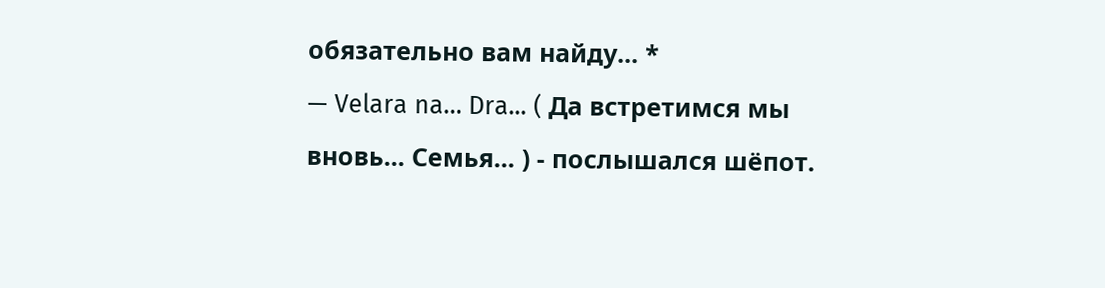обязательно вам найду... *
— Velara na… Dra... ( Да встретимся мы вновь... Семья... ) - послышался шёпот.